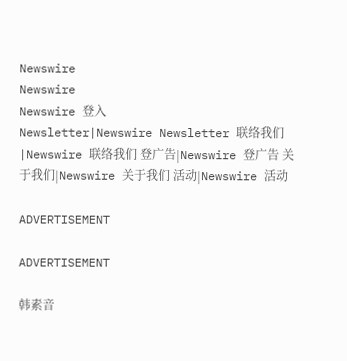Newswire
Newswire
Newswire 登入
Newsletter|Newswire Newsletter 联络我们|Newswire 联络我们 登广告|Newswire 登广告 关于我们|Newswire 关于我们 活动|Newswire 活动

ADVERTISEMENT

ADVERTISEMENT

韩素音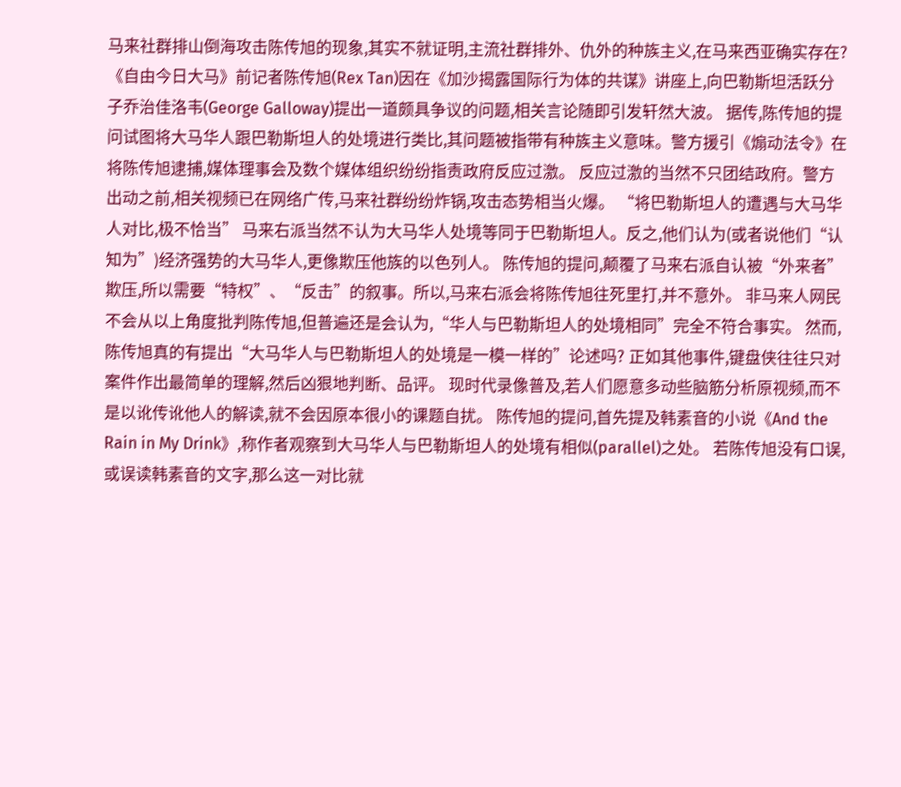马来社群排山倒海攻击陈传旭的现象,其实不就证明,主流社群排外、仇外的种族主义,在马来西亚确实存在? 《自由今日大马》前记者陈传旭(Rex Tan)因在《加沙揭露国际行为体的共谋》讲座上,向巴勒斯坦活跃分子乔治佳洛韦(George Galloway)提出一道颇具争议的问题,相关言论随即引发轩然大波。 据传,陈传旭的提问试图将大马华人跟巴勒斯坦人的处境进行类比,其问题被指带有种族主义意味。警方援引《煽动法令》在将陈传旭逮捕,媒体理事会及数个媒体组织纷纷指责政府反应过激。 反应过激的当然不只团结政府。警方出动之前,相关视频已在网络广传,马来社群纷纷炸锅,攻击态势相当火爆。 “将巴勒斯坦人的遭遇与大马华人对比,极不恰当” 马来右派当然不认为大马华人处境等同于巴勒斯坦人。反之,他们认为(或者说他们“认知为”)经济强势的大马华人,更像欺压他族的以色列人。 陈传旭的提问,颠覆了马来右派自认被“外来者”欺压,所以需要“特权”、“反击”的叙事。所以,马来右派会将陈传旭往死里打,并不意外。 非马来人网民不会从以上角度批判陈传旭,但普遍还是会认为,“华人与巴勒斯坦人的处境相同”完全不符合事实。 然而,陈传旭真的有提出“大马华人与巴勒斯坦人的处境是一模一样的”论述吗? 正如其他事件,键盘侠往往只对案件作出最简单的理解,然后凶狠地判断、品评。 现时代录像普及,若人们愿意多动些脑筋分析原视频,而不是以讹传讹他人的解读,就不会因原本很小的课题自扰。 陈传旭的提问,首先提及韩素音的小说《And the Rain in My Drink》,称作者观察到大马华人与巴勒斯坦人的处境有相似(parallel)之处。 若陈传旭没有口误,或误读韩素音的文字,那么这一对比就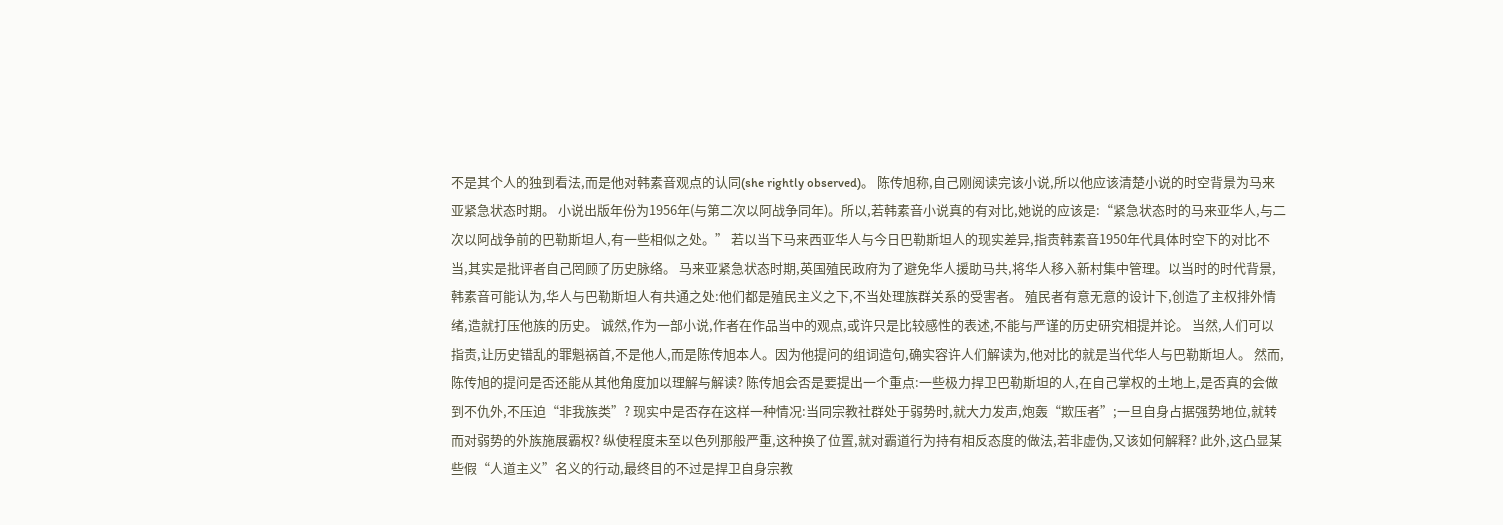不是其个人的独到看法,而是他对韩素音观点的认同(she rightly observed)。 陈传旭称,自己刚阅读完该小说,所以他应该清楚小说的时空背景为马来亚紧急状态时期。 小说出版年份为1956年(与第二次以阿战争同年)。所以,若韩素音小说真的有对比,她说的应该是:“紧急状态时的马来亚华人,与二次以阿战争前的巴勒斯坦人,有一些相似之处。” 若以当下马来西亚华人与今日巴勒斯坦人的现实差异,指责韩素音1950年代具体时空下的对比不当,其实是批评者自己罔顾了历史脉络。 马来亚紧急状态时期,英国殖民政府为了避免华人援助马共,将华人移入新村集中管理。以当时的时代背景,韩素音可能认为,华人与巴勒斯坦人有共通之处:他们都是殖民主义之下,不当处理族群关系的受害者。 殖民者有意无意的设计下,创造了主权排外情绪,造就打压他族的历史。 诚然,作为一部小说,作者在作品当中的观点,或许只是比较感性的表述,不能与严谨的历史研究相提并论。 当然,人们可以指责,让历史错乱的罪魁祸首,不是他人,而是陈传旭本人。因为他提问的组词造句,确实容许人们解读为,他对比的就是当代华人与巴勒斯坦人。 然而,陈传旭的提问是否还能从其他角度加以理解与解读? 陈传旭会否是要提出一个重点:一些极力捍卫巴勒斯坦的人,在自己掌权的土地上,是否真的会做到不仇外,不压迫“非我族类”? 现实中是否存在这样一种情况:当同宗教社群处于弱势时,就大力发声,炮轰“欺压者”;一旦自身占据强势地位,就转而对弱势的外族施展霸权? 纵使程度未至以色列那般严重,这种换了位置,就对霸道行为持有相反态度的做法,若非虚伪,又该如何解释? 此外,这凸显某些假“人道主义”名义的行动,最终目的不过是捍卫自身宗教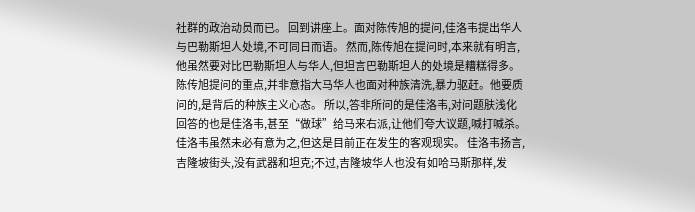社群的政治动员而已。 回到讲座上。面对陈传旭的提问,佳洛韦提出华人与巴勒斯坦人处境,不可同日而语。 然而,陈传旭在提问时,本来就有明言,他虽然要对比巴勒斯坦人与华人,但坦言巴勒斯坦人的处境是糟糕得多。 陈传旭提问的重点,并非意指大马华人也面对种族清洗,暴力驱赶。他要质问的,是背后的种族主义心态。 所以,答非所问的是佳洛韦,对问题肤浅化回答的也是佳洛韦,甚至“做球”给马来右派,让他们夸大议题,喊打喊杀。佳洛韦虽然未必有意为之,但这是目前正在发生的客观现实。 佳洛韦扬言,吉隆坡街头,没有武器和坦克;不过,吉隆坡华人也没有如哈马斯那样,发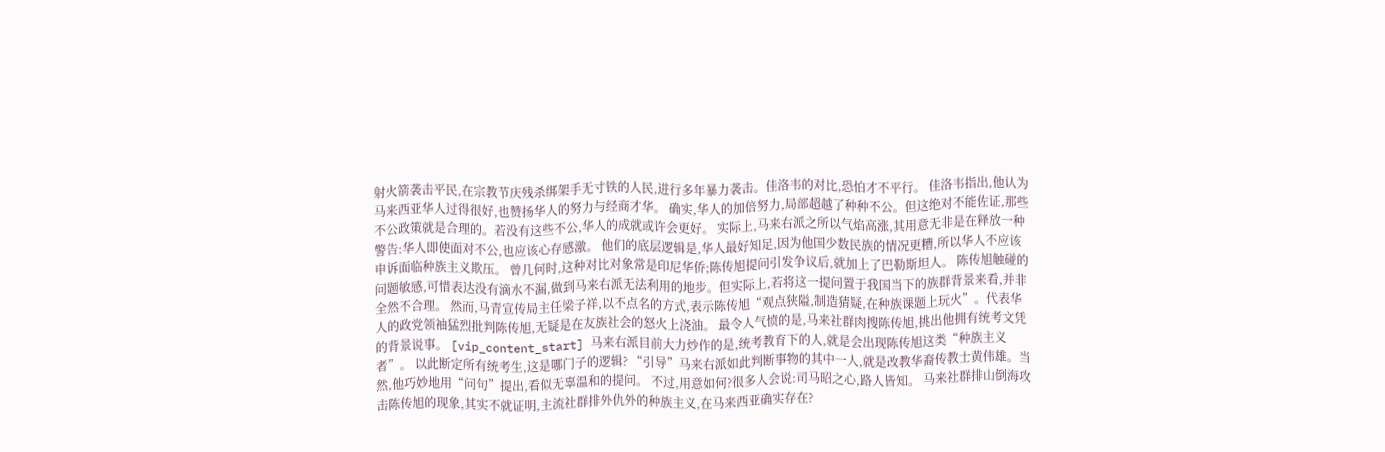射火箭袭击平民,在宗教节庆残杀绑架手无寸铁的人民,进行多年暴力袭击。佳洛韦的对比,恐怕才不平行。 佳洛韦指出,他认为马来西亚华人过得很好,也赞扬华人的努力与经商才华。 确实,华人的加倍努力,局部超越了种种不公。但这绝对不能佐证,那些不公政策就是合理的。若没有这些不公,华人的成就或许会更好。 实际上,马来右派之所以气焰高涨,其用意无非是在释放一种警告:华人即使面对不公,也应该心存感激。 他们的底层逻辑是,华人最好知足,因为他国少数民族的情况更糟,所以华人不应该申诉面临种族主义欺压。 曾几何时,这种对比对象常是印尼华侨;陈传旭提问引发争议后,就加上了巴勒斯坦人。 陈传旭触碰的问题敏感,可惜表达没有滴水不漏,做到马来右派无法利用的地步。但实际上,若将这一提问置于我国当下的族群背景来看,并非全然不合理。 然而,马青宣传局主任梁子祥,以不点名的方式,表示陈传旭“观点狭隘,制造猜疑,在种族课题上玩火”。代表华人的政党领袖猛烈批判陈传旭,无疑是在友族社会的怒火上浇油。 最令人气愤的是,马来社群肉搜陈传旭,挑出他拥有统考文凭的背景说事。 [vip_content_start] 马来右派目前大力炒作的是,统考教育下的人,就是会出现陈传旭这类“种族主义者”。 以此断定所有统考生,这是哪门子的逻辑? “引导”马来右派如此判断事物的其中一人,就是改教华裔传教士黄伟雄。当然,他巧妙地用“问句”提出,看似无辜温和的提问。 不过,用意如何?很多人会说:司马昭之心,路人皆知。 马来社群排山倒海攻击陈传旭的现象,其实不就证明,主流社群排外仇外的种族主义,在马来西亚确实存在?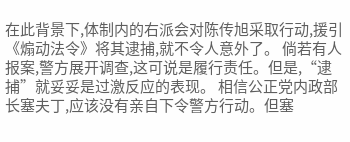在此背景下,体制内的右派会对陈传旭采取行动,援引《煽动法令》将其逮捕,就不令人意外了。 倘若有人报案,警方展开调查,这可说是履行责任。但是,“逮捕”就妥妥是过激反应的表现。 相信公正党内政部长塞夫丁,应该没有亲自下令警方行动。但塞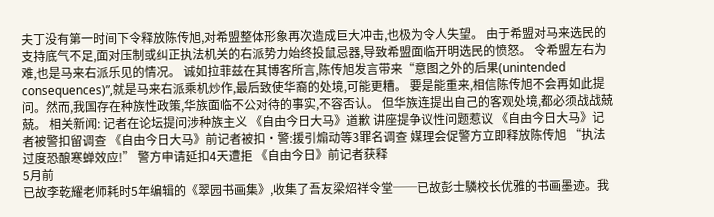夫丁没有第一时间下令释放陈传旭,对希盟整体形象再次造成巨大冲击,也极为令人失望。 由于希盟对马来选民的支持底气不足,面对压制或纠正执法机关的右派势力始终投鼠忌器,导致希盟面临开明选民的愤怒。 令希盟左右为难,也是马来右派乐见的情况。 诚如拉菲兹在其博客所言,陈传旭发言带来“意图之外的后果(unintended consequences)”,就是马来右派乘机炒作,最后致使华裔的处境,可能更糟。 要是能重来,相信陈传旭不会再如此提问。然而,我国存在种族性政策,华族面临不公对待的事实,不容否认。 但华族连提出自己的客观处境,都必须战战兢兢。 相关新闻: 记者在论坛提问涉种族主义 《自由今日大马》道歉 讲座提争议性问题惹议 《自由今日大马》记者被警扣留调查 《自由今日大马》前记者被扣·警:援引煽动等3罪名调查 媒理会促警方立即释放陈传旭 “执法过度恐酿寒蝉效应!” 警方申请延扣4天遭拒 《自由今日》前记者获释
5月前
已故李乾耀老师耗时5年编辑的《翠园书画集》,收集了吾友梁炤祥令堂──已故彭士驎校长优雅的书画墨迹。我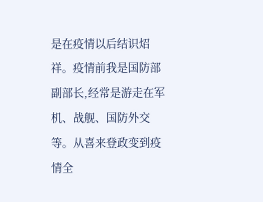是在疫情以后结识炤祥。疫情前我是国防部副部长,经常是游走在军机、战舰、国防外交等。从喜来登政变到疫情全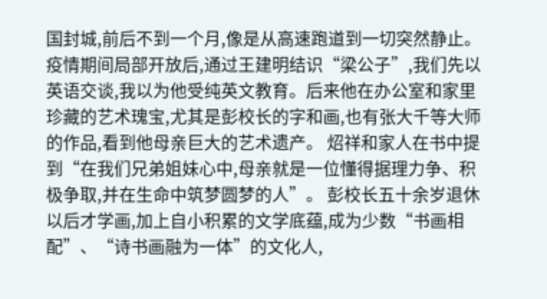国封城,前后不到一个月,像是从高速跑道到一切突然静止。疫情期间局部开放后,通过王建明结识“梁公子”,我们先以英语交谈,我以为他受纯英文教育。后来他在办公室和家里珍藏的艺术瑰宝,尤其是彭校长的字和画,也有张大千等大师的作品,看到他母亲巨大的艺术遗产。 炤祥和家人在书中提到“在我们兄弟姐妹心中,母亲就是一位懂得据理力争、积极争取,并在生命中筑梦圆梦的人”。 彭校长五十余岁退休以后才学画,加上自小积累的文学底蕴,成为少数“书画相配”、“诗书画融为一体”的文化人,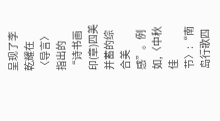呈现了李乾耀在〈导言〉指出的“诗书画印(章)四美并蓄的综合美感”。例如,〈中秋佳节〉:“南岛行歌四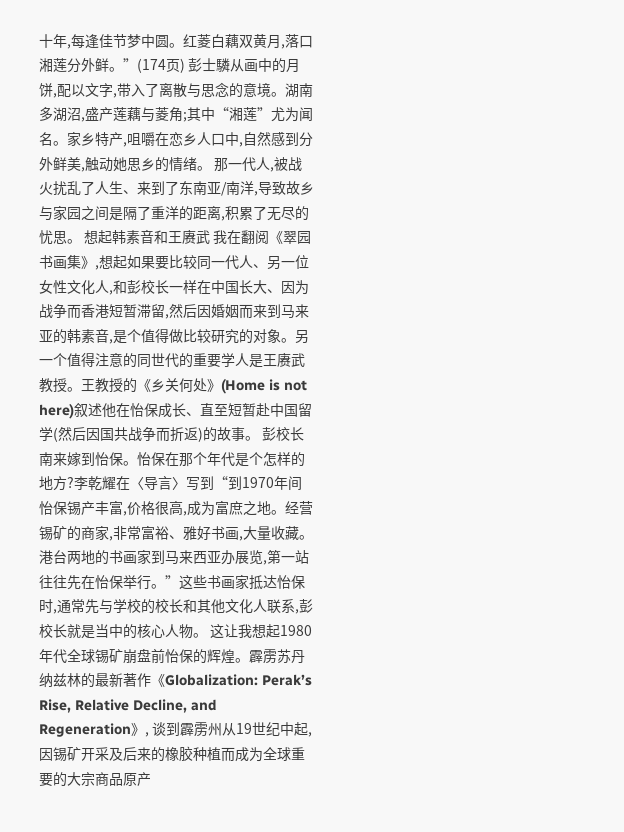十年,每逢佳节梦中圆。红菱白藕双黄月,落口湘莲分外鲜。”(174页) 彭士驎从画中的月饼,配以文字,带入了离散与思念的意境。湖南多湖沼,盛产莲藕与菱角;其中“湘莲”尤为闻名。家乡特产,咀嚼在恋乡人口中,自然感到分外鲜美,触动她思乡的情绪。 那一代人,被战火扰乱了人生、来到了东南亚/南洋,导致故乡与家园之间是隔了重洋的距离,积累了无尽的忧思。 想起韩素音和王赓武 我在翻阅《翠园书画集》,想起如果要比较同一代人、另一位女性文化人,和彭校长一样在中国长大、因为战争而香港短暂滞留,然后因婚姻而来到马来亚的韩素音,是个值得做比较研究的对象。另一个值得注意的同世代的重要学人是王赓武教授。王教授的《乡关何处》(Home is not here)叙述他在怡保成长、直至短暂赴中国留学(然后因国共战争而折返)的故事。 彭校长南来嫁到怡保。怡保在那个年代是个怎样的地方?李乾耀在〈导言〉写到“到1970年间怡保锡产丰富,价格很高,成为富庶之地。经营锡矿的商家,非常富裕、雅好书画,大量收藏。港台两地的书画家到马来西亚办展览,第一站往往先在怡保举行。”这些书画家抵达怡保时,通常先与学校的校长和其他文化人联系,彭校长就是当中的核心人物。 这让我想起1980年代全球锡矿崩盘前怡保的辉煌。霹雳苏丹纳兹林的最新著作《Globalization: Perak’s Rise, Relative Decline, and Regeneration》, 谈到霹雳州从19世纪中起,因锡矿开采及后来的橡胶种植而成为全球重要的大宗商品原产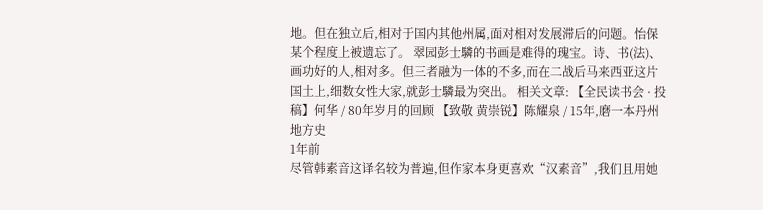地。但在独立后,相对于国内其他州属,面对相对发展滞后的问题。怡保某个程度上被遗忘了。 翠园彭士驎的书画是难得的瑰宝。诗、书(法)、画功好的人,相对多。但三者融为一体的不多,而在二战后马来西亚这片国土上,细数女性大家,就彭士驎最为突出。 相关文章: 【全民读书会 · 投稿】何华 / 80年岁月的回顾 【致敬 黄崇锐】陈耀泉 / 15年,磨一本丹州地方史
1年前
尽管韩素音这译名较为普遍,但作家本身更喜欢“汉素音”,我们且用她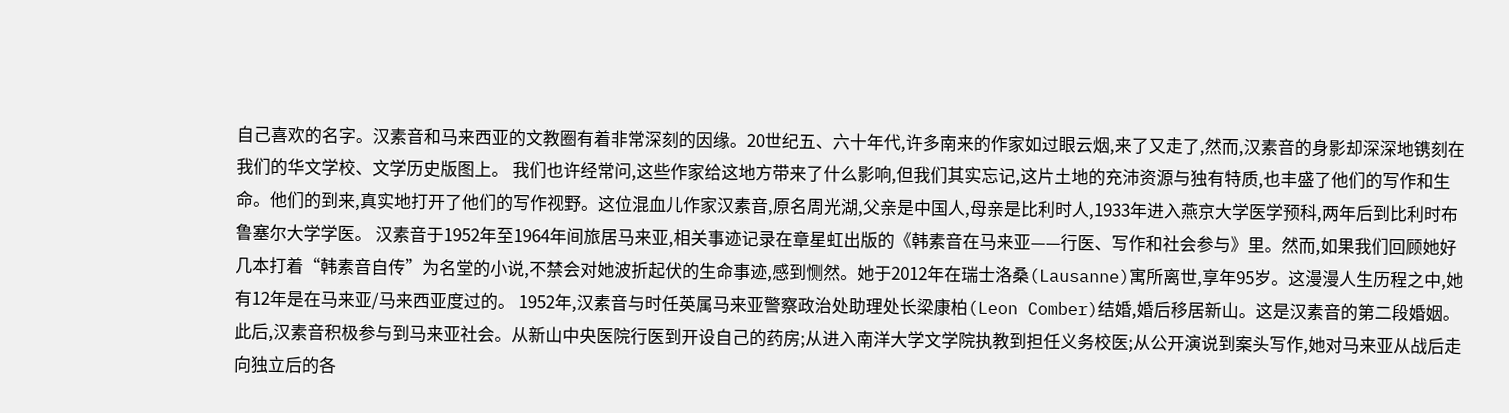自己喜欢的名字。汉素音和马来西亚的文教圈有着非常深刻的因缘。20世纪五、六十年代,许多南来的作家如过眼云烟,来了又走了,然而,汉素音的身影却深深地镌刻在我们的华文学校、文学历史版图上。 我们也许经常问,这些作家给这地方带来了什么影响,但我们其实忘记,这片土地的充沛资源与独有特质,也丰盛了他们的写作和生命。他们的到来,真实地打开了他们的写作视野。这位混血儿作家汉素音,原名周光湖,父亲是中国人,母亲是比利时人,1933年进入燕京大学医学预科,两年后到比利时布鲁塞尔大学学医。 汉素音于1952年至1964年间旅居马来亚,相关事迹记录在章星虹出版的《韩素音在马来亚——行医、写作和社会参与》里。然而,如果我们回顾她好几本打着“韩素音自传”为名堂的小说,不禁会对她波折起伏的生命事迹,感到恻然。她于2012年在瑞士洛桑(Lausanne)寓所离世,享年95岁。这漫漫人生历程之中,她有12年是在马来亚/马来西亚度过的。 1952年,汉素音与时任英属马来亚警察政治处助理处长梁康柏(Leon Comber)结婚,婚后移居新山。这是汉素音的第二段婚姻。此后,汉素音积极参与到马来亚社会。从新山中央医院行医到开设自己的药房;从进入南洋大学文学院执教到担任义务校医;从公开演说到案头写作,她对马来亚从战后走向独立后的各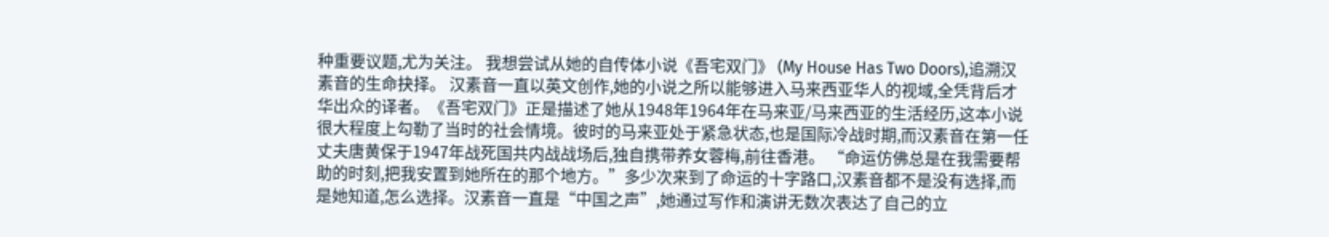种重要议题,尤为关注。 我想尝试从她的自传体小说《吾宅双门》 (My House Has Two Doors),追溯汉素音的生命抉择。 汉素音一直以英文创作,她的小说之所以能够进入马来西亚华人的视域,全凭背后才华出众的译者。《吾宅双门》正是描述了她从1948年1964年在马来亚/马来西亚的生活经历,这本小说很大程度上勾勒了当时的社会情境。彼时的马来亚处于紧急状态,也是国际冷战时期,而汉素音在第一任丈夫唐黄保于1947年战死国共内战战场后,独自携带养女蓉梅,前往香港。 “命运仿佛总是在我需要帮助的时刻,把我安置到她所在的那个地方。”多少次来到了命运的十字路口,汉素音都不是没有选择,而是她知道,怎么选择。汉素音一直是“中国之声”,她通过写作和演讲无数次表达了自己的立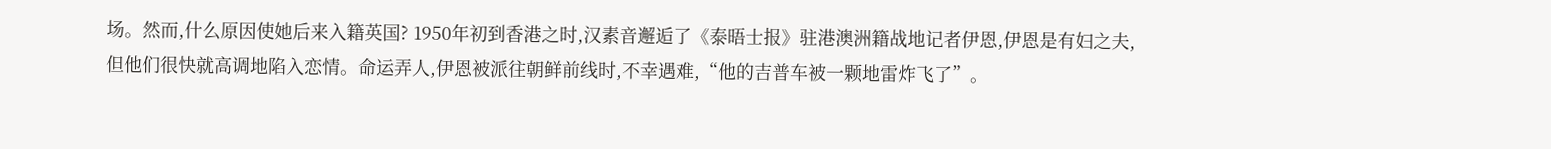场。然而,什么原因使她后来入籍英国? 1950年初到香港之时,汉素音邂逅了《泰晤士报》驻港澳洲籍战地记者伊恩,伊恩是有妇之夫,但他们很快就高调地陷入恋情。命运弄人,伊恩被派往朝鲜前线时,不幸遇难,“他的吉普车被一颗地雷炸飞了”。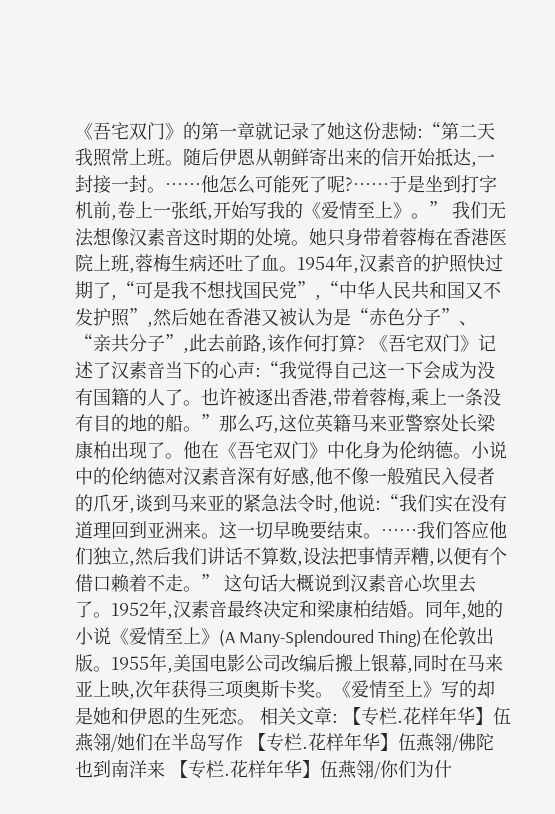《吾宅双门》的第一章就记录了她这份悲恸:“第二天我照常上班。随后伊恩从朝鲜寄出来的信开始抵达,一封接一封。……他怎么可能死了呢?……于是坐到打字机前,卷上一张纸,开始写我的《爱情至上》。” 我们无法想像汉素音这时期的处境。她只身带着蓉梅在香港医院上班,蓉梅生病还吐了血。1954年,汉素音的护照快过期了,“可是我不想找国民党”,“中华人民共和国又不发护照”,然后她在香港又被认为是“赤色分子”、“亲共分子”,此去前路,该作何打算? 《吾宅双门》记述了汉素音当下的心声:“我觉得自己这一下会成为没有国籍的人了。也许被逐出香港,带着蓉梅,乘上一条没有目的地的船。”那么巧,这位英籍马来亚警察处长梁康柏出现了。他在《吾宅双门》中化身为伦纳德。小说中的伦纳德对汉素音深有好感,他不像一般殖民入侵者的爪牙,谈到马来亚的紧急法令时,他说:“我们实在没有道理回到亚洲来。这一切早晚要结束。……我们答应他们独立,然后我们讲话不算数,设法把事情弄糟,以便有个借口赖着不走。” 这句话大概说到汉素音心坎里去了。1952年,汉素音最终决定和梁康柏结婚。同年,她的小说《爱情至上》(A Many-Splendoured Thing)在伦敦出版。1955年,美国电影公司改编后搬上银幕,同时在马来亚上映,次年获得三项奥斯卡奖。《爱情至上》写的却是她和伊恩的生死恋。 相关文章: 【专栏.花样年华】伍燕翎/她们在半岛写作 【专栏.花样年华】伍燕翎/佛陀也到南洋来 【专栏.花样年华】伍燕翎/你们为什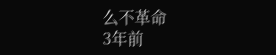么不革命
3年前